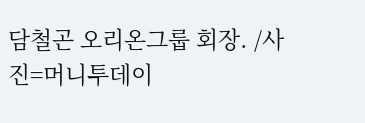담철곤 오리온그룹 회장. /사진=머니투데이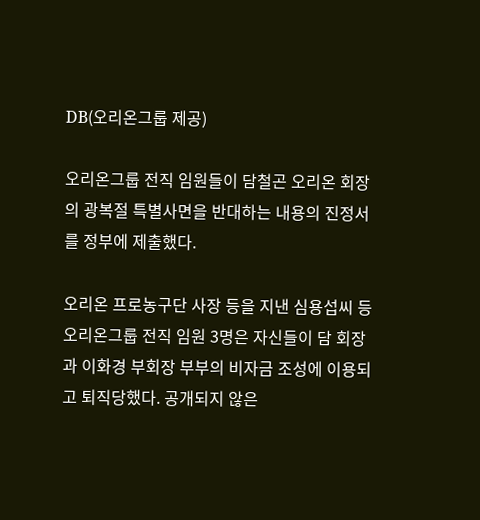DB(오리온그룹 제공)

오리온그룹 전직 임원들이 담철곤 오리온 회장의 광복절 특별사면을 반대하는 내용의 진정서를 정부에 제출했다.

오리온 프로농구단 사장 등을 지낸 심용섭씨 등 오리온그룹 전직 임원 3명은 자신들이 담 회장과 이화경 부회장 부부의 비자금 조성에 이용되고 퇴직당했다. 공개되지 않은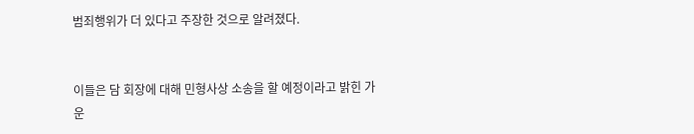범죄행위가 더 있다고 주장한 것으로 알려졌다.


이들은 담 회장에 대해 민형사상 소송을 할 예정이라고 밝힌 가운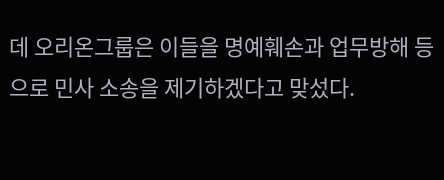데 오리온그룹은 이들을 명예훼손과 업무방해 등으로 민사 소송을 제기하겠다고 맞섰다.